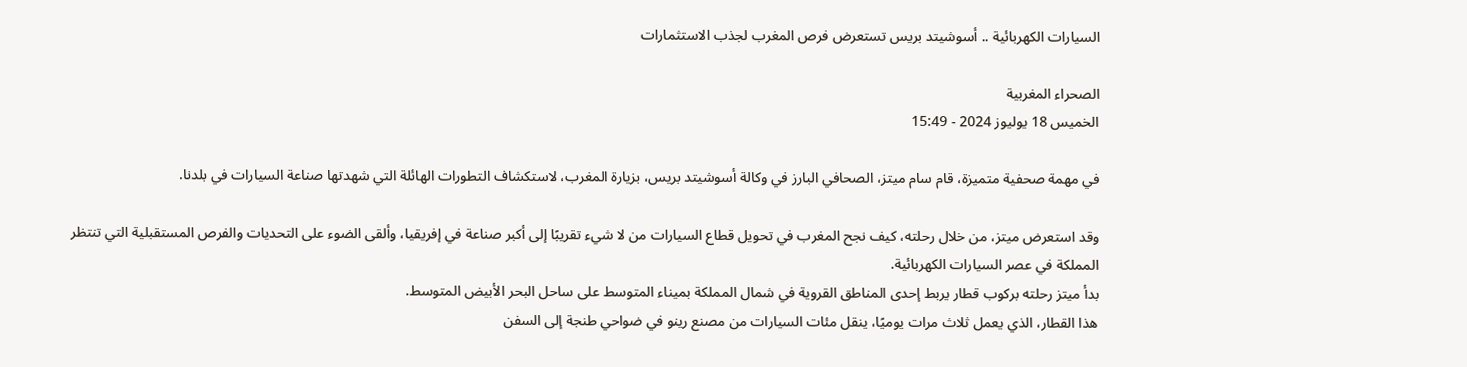السيارات الكهربائية .. أسوشيتد بريس تستعرض فرص المغرب لجذب الاستثمارات

الصحراء المغربية
الخميس 18 يوليوز 2024 - 15:49

في مهمة صحفية متميزة، قام سام ميتز، الصحافي البارز في وكالة أسوشيتد بريس، بزيارة المغرب، لاستكشاف التطورات الهائلة التي شهدتها صناعة السيارات في بلدنا.

وقد استعرض ميتز، من خلال رحلته، كيف نجح المغرب في تحويل قطاع السيارات من لا شيء تقريبًا إلى أكبر صناعة في إفريقيا، وألقى الضوء على التحديات والفرص المستقبلية التي تنتظر المملكة في عصر السيارات الكهربائية.
بدأ ميتز رحلته بركوب قطار يربط إحدى المناطق القروية في شمال المملكة بميناء المتوسط على ساحل البحر الأبيض المتوسط.
هذا القطار، الذي يعمل ثلاث مرات يوميًا، ينقل مئات السيارات من مصنع رينو في ضواحي طنجة إلى السفن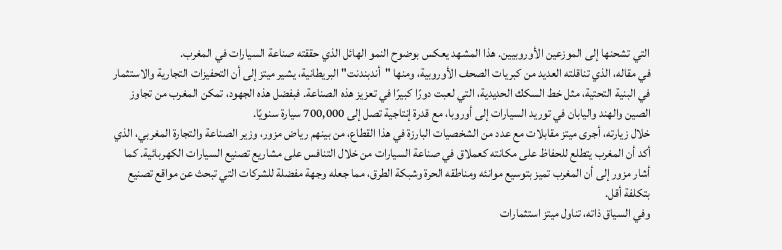التي تشحنها إلى الموزعين الأوروبيين. هذا المشهد يعكس بوضوح النمو الهائل الذي حققته صناعة السيارات في المغرب.
في مقاله، الذي تناقلته العديد من كبريات الصحف الأوروبية، ومنها "أندبندنت" البريطانية، يشير ميتز إلى أن التحفيزات التجارية والاستثمار في البنية التحتية، مثل خط السكك الحديدية، التي لعبت دورًا كبيرًا في تعزيز هذه الصناعة. فبفضل هذه الجهود، تمكن المغرب من تجاوز الصين والهند واليابان في توريد السيارات إلى أوروبا، مع قدرة إنتاجية تصل إلى 700,000 سيارة سنويًا.
خلال زيارته، أجرى ميتز مقابلات مع عدد من الشخصيات البارزة في هذا القطاع، من بينهم رياض مزور، وزير الصناعة والتجارة المغربي، الذي أكد أن المغرب يتطلع للحفاظ على مكانته كعملاق في صناعة السيارات من خلال التنافس على مشاريع تصنيع السيارات الكهربائية. كما أشار مزور إلى أن المغرب تميز بتوسيع موانئه ومناطقه الحرة وشبكة الطرق، مما جعله وجهة مفضلة للشركات التي تبحث عن مواقع تصنيع بتكلفة أقل.
وفي السياق ذاته، تناول ميتز استثمارات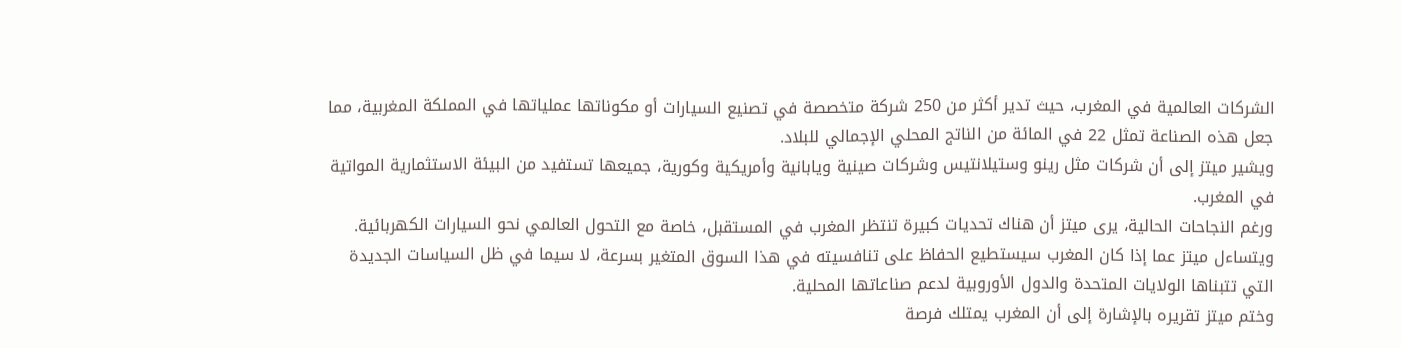الشركات العالمية في المغرب، حيث تدير أكثر من 250 شركة متخصصة في تصنيع السيارات أو مكوناتها عملياتها في المملكة المغربية، مما جعل هذه الصناعة تمثل 22 في المائة من الناتج المحلي الإجمالي للبلاد.
ويشير ميتز إلى أن شركات مثل رينو وستيلانتيس وشركات صينية ويابانية وأمريكية وكورية، جميعها تستفيد من البيئة الاستثمارية المواتية في المغرب.
ورغم النجاحات الحالية، يرى ميتز أن هناك تحديات كبيرة تنتظر المغرب في المستقبل، خاصة مع التحول العالمي نحو السيارات الكهربائية. ويتساءل ميتز عما إذا كان المغرب سيستطيع الحفاظ على تنافسيته في هذا السوق المتغير بسرعة، لا سيما في ظل السياسات الجديدة التي تتبناها الولايات المتحدة والدول الأوروبية لدعم صناعاتها المحلية.
وختم ميتز تقريره بالإشارة إلى أن المغرب يمتلك فرصة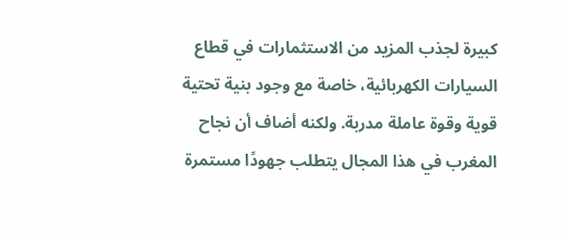كبيرة لجذب المزيد من الاستثمارات في قطاع السيارات الكهربائية، خاصة مع وجود بنية تحتية قوية وقوة عاملة مدربة. ولكنه أضاف أن نجاح المغرب في هذا المجال يتطلب جهودًا مستمرة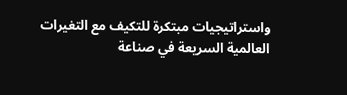واستراتيجيات مبتكرة للتكيف مع التغيرات العالمية السريعة في صناعة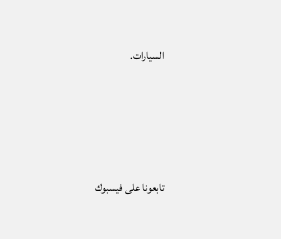السيارات.




تابعونا على فيسبوك